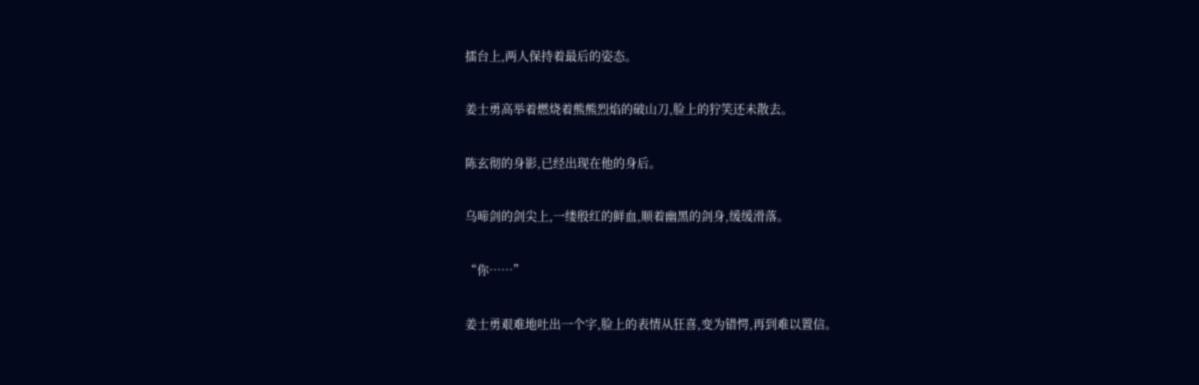擂台上,两人保持着最后的姿态。

姜士勇高举着燃烧着熊熊烈焰的破山刀,脸上的狞笑还未散去。

陈玄彻的身影,已经出现在他的身后。

乌啼剑的剑尖上,一缕殷红的鲜血,顺着幽黑的剑身,缓缓滑落。

“你……”

姜士勇艰难地吐出一个字,脸上的表情从狂喜,变为错愕,再到难以置信。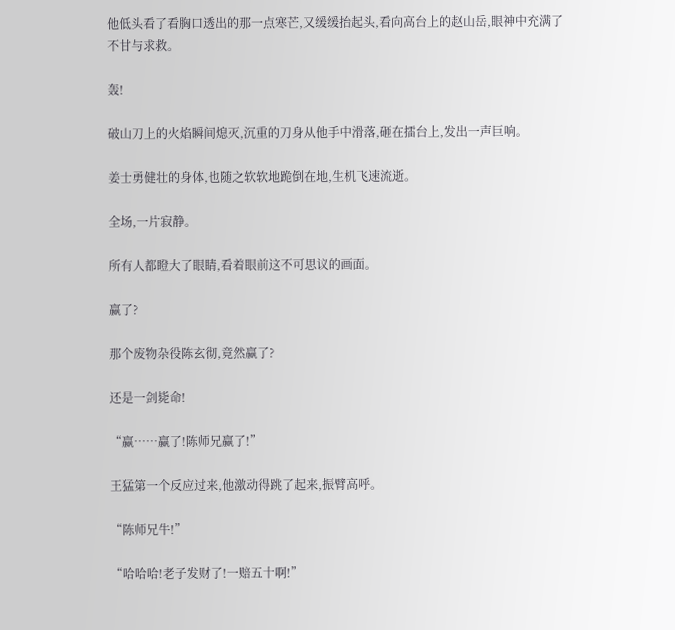他低头看了看胸口透出的那一点寒芒,又缓缓抬起头,看向高台上的赵山岳,眼神中充满了不甘与求救。

轰!

破山刀上的火焰瞬间熄灭,沉重的刀身从他手中滑落,砸在擂台上,发出一声巨响。

姜士勇健壮的身体,也随之软软地跪倒在地,生机飞速流逝。

全场,一片寂静。

所有人都瞪大了眼睛,看着眼前这不可思议的画面。

赢了?

那个废物杂役陈玄彻,竟然赢了?

还是一剑毙命!

“赢……赢了!陈师兄赢了!”

王猛第一个反应过来,他激动得跳了起来,振臂高呼。

“陈师兄牛!”

“哈哈哈!老子发财了!一赔五十啊!”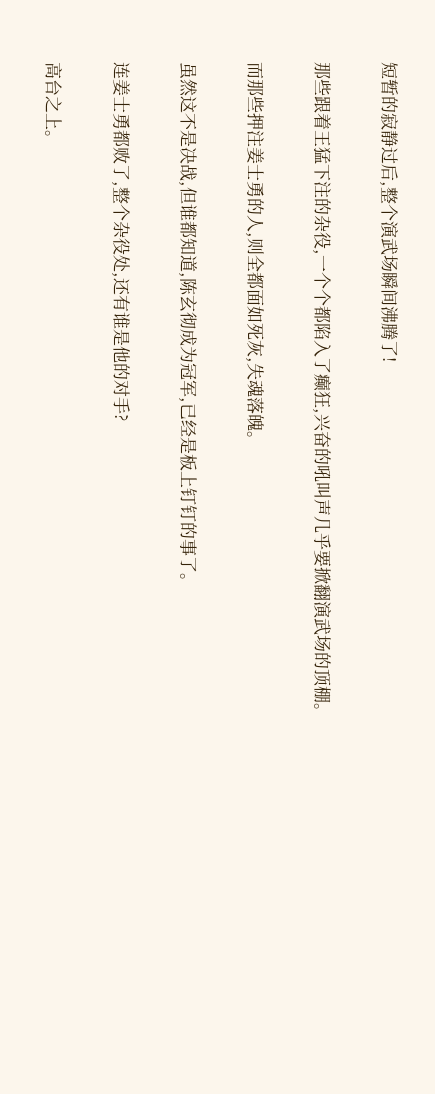短暂的寂静过后,整个演武场瞬间沸腾了!

那些跟着王猛下注的杂役,一个个都陷入了癫狂,兴奋的吼叫声几乎要掀翻演武场的顶棚。

而那些押注姜士勇的人,则全都面如死灰,失魂落魄。

虽然这不是决战,但谁都知道,陈玄彻成为冠军,已经是板上钉钉的事了。

连姜士勇都败了,整个杂役处,还有谁是他的对手?

高台之上。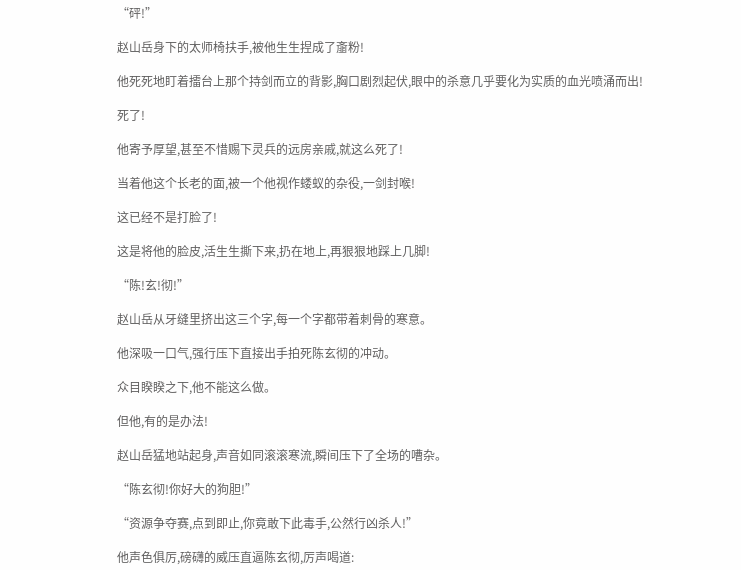“砰!”

赵山岳身下的太师椅扶手,被他生生捏成了齑粉!

他死死地盯着擂台上那个持剑而立的背影,胸口剧烈起伏,眼中的杀意几乎要化为实质的血光喷涌而出!

死了!

他寄予厚望,甚至不惜赐下灵兵的远房亲戚,就这么死了!

当着他这个长老的面,被一个他视作蝼蚁的杂役,一剑封喉!

这已经不是打脸了!

这是将他的脸皮,活生生撕下来,扔在地上,再狠狠地踩上几脚!

“陈!玄!彻!”

赵山岳从牙缝里挤出这三个字,每一个字都带着刺骨的寒意。

他深吸一口气,强行压下直接出手拍死陈玄彻的冲动。

众目睽睽之下,他不能这么做。

但他,有的是办法!

赵山岳猛地站起身,声音如同滚滚寒流,瞬间压下了全场的嘈杂。

“陈玄彻!你好大的狗胆!”

“资源争夺赛,点到即止,你竟敢下此毒手,公然行凶杀人!”

他声色俱厉,磅礴的威压直逼陈玄彻,厉声喝道: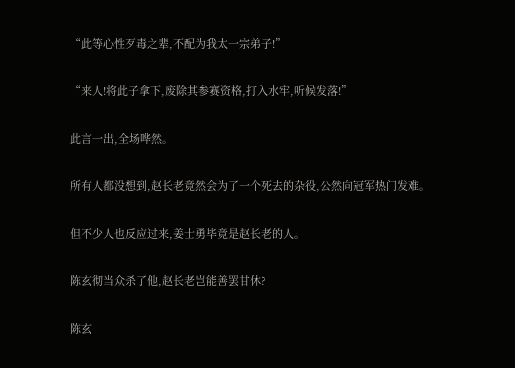“此等心性歹毒之辈,不配为我太一宗弟子!”

“来人!将此子拿下,废除其参赛资格,打入水牢,听候发落!”

此言一出,全场哗然。

所有人都没想到,赵长老竟然会为了一个死去的杂役,公然向冠军热门发难。

但不少人也反应过来,姜士勇毕竟是赵长老的人。

陈玄彻当众杀了他,赵长老岂能善罢甘休?

陈玄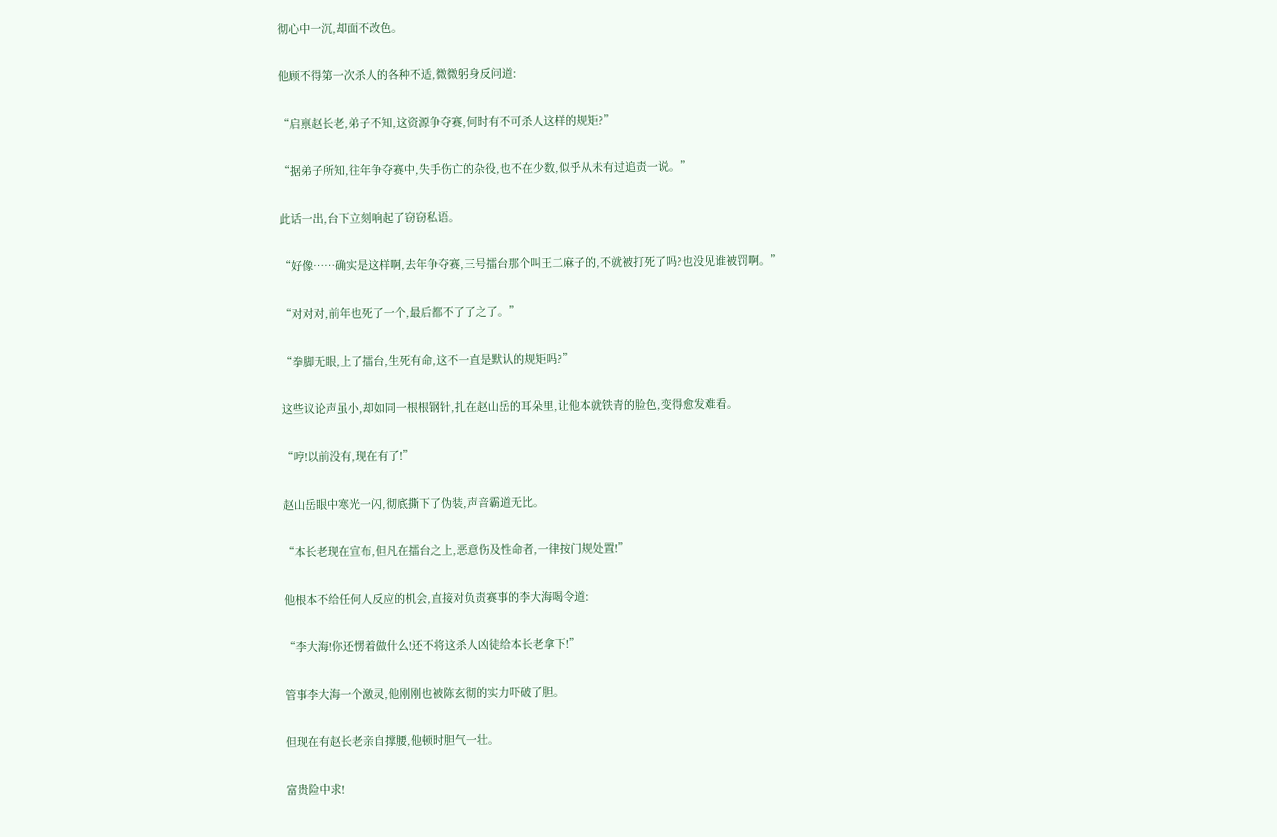彻心中一沉,却面不改色。

他顾不得第一次杀人的各种不适,微微躬身反问道:

“启禀赵长老,弟子不知,这资源争夺赛,何时有不可杀人这样的规矩?”

“据弟子所知,往年争夺赛中,失手伤亡的杂役,也不在少数,似乎从未有过追责一说。”

此话一出,台下立刻响起了窃窃私语。

“好像……确实是这样啊,去年争夺赛,三号擂台那个叫王二麻子的,不就被打死了吗?也没见谁被罚啊。”

“对对对,前年也死了一个,最后都不了了之了。”

“拳脚无眼,上了擂台,生死有命,这不一直是默认的规矩吗?”

这些议论声虽小,却如同一根根钢针,扎在赵山岳的耳朵里,让他本就铁青的脸色,变得愈发难看。

“哼!以前没有,现在有了!”

赵山岳眼中寒光一闪,彻底撕下了伪装,声音霸道无比。

“本长老现在宣布,但凡在擂台之上,恶意伤及性命者,一律按门规处置!”

他根本不给任何人反应的机会,直接对负责赛事的李大海喝令道:

“李大海!你还愣着做什么!还不将这杀人凶徒给本长老拿下!”

管事李大海一个激灵,他刚刚也被陈玄彻的实力吓破了胆。

但现在有赵长老亲自撑腰,他顿时胆气一壮。

富贵险中求!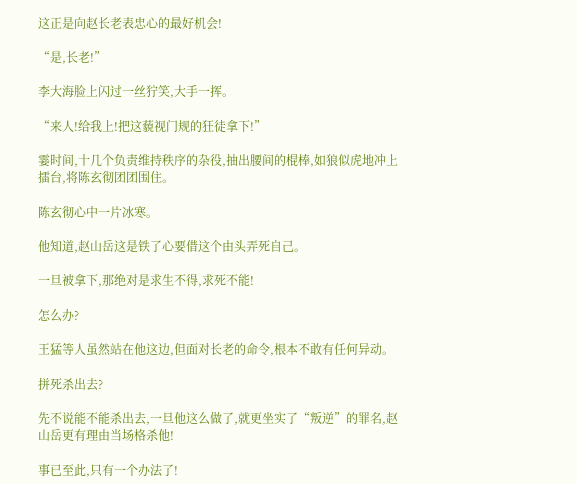这正是向赵长老表忠心的最好机会!

“是,长老!”

李大海脸上闪过一丝狞笑,大手一挥。

“来人!给我上!把这藐视门规的狂徒拿下!”

霎时间,十几个负责维持秩序的杂役,抽出腰间的棍棒,如狼似虎地冲上擂台,将陈玄彻团团围住。

陈玄彻心中一片冰寒。

他知道,赵山岳这是铁了心要借这个由头弄死自己。

一旦被拿下,那绝对是求生不得,求死不能!

怎么办?

王猛等人虽然站在他这边,但面对长老的命令,根本不敢有任何异动。

拼死杀出去?

先不说能不能杀出去,一旦他这么做了,就更坐实了“叛逆”的罪名,赵山岳更有理由当场格杀他!

事已至此,只有一个办法了!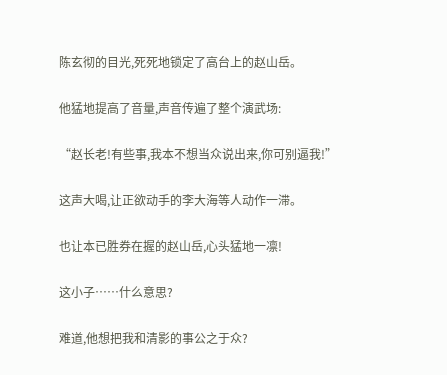陈玄彻的目光,死死地锁定了高台上的赵山岳。

他猛地提高了音量,声音传遍了整个演武场:

“赵长老!有些事,我本不想当众说出来,你可别逼我!”

这声大喝,让正欲动手的李大海等人动作一滞。

也让本已胜券在握的赵山岳,心头猛地一凛!

这小子……什么意思?

难道,他想把我和清影的事公之于众?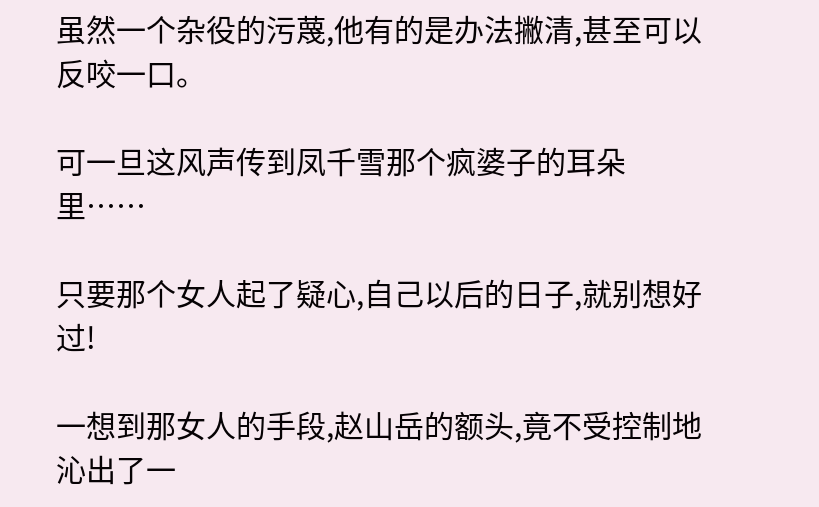虽然一个杂役的污蔑,他有的是办法撇清,甚至可以反咬一口。

可一旦这风声传到凤千雪那个疯婆子的耳朵里……

只要那个女人起了疑心,自己以后的日子,就别想好过!

一想到那女人的手段,赵山岳的额头,竟不受控制地沁出了一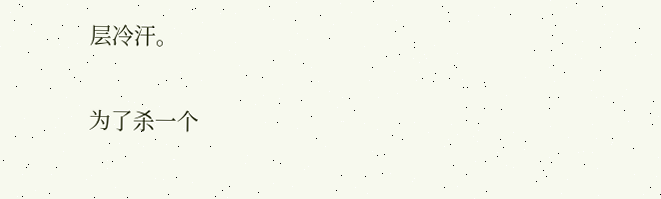层冷汗。

为了杀一个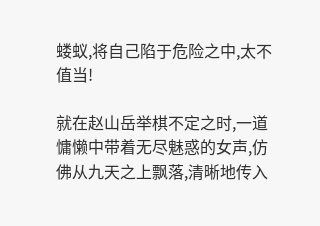蝼蚁,将自己陷于危险之中,太不值当!

就在赵山岳举棋不定之时,一道慵懒中带着无尽魅惑的女声,仿佛从九天之上飘落,清晰地传入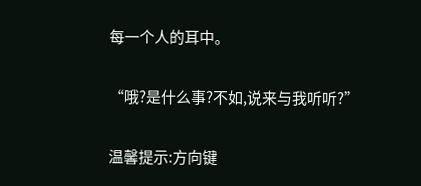每一个人的耳中。

“哦?是什么事?不如,说来与我听听?”

温馨提示:方向键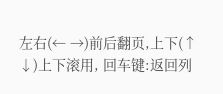左右(← →)前后翻页,上下(↑ ↓)上下滚用, 回车键:返回列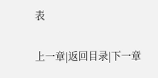表

上一章|返回目录|下一章